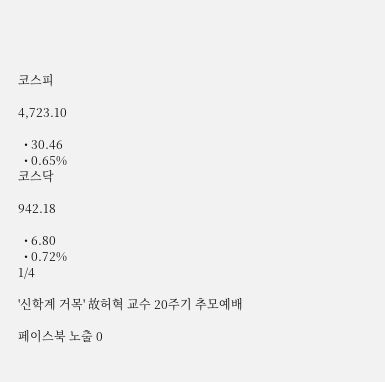코스피

4,723.10

  • 30.46
  • 0.65%
코스닥

942.18

  • 6.80
  • 0.72%
1/4

'신학계 거목' 故허혁 교수 20주기 추모예배

페이스북 노출 0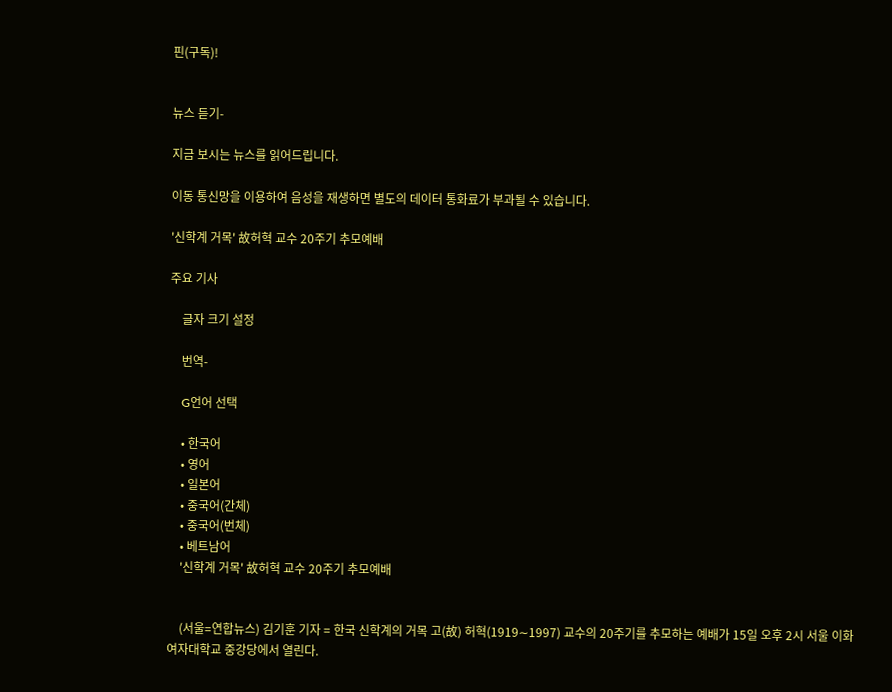핀(구독)!


뉴스 듣기-

지금 보시는 뉴스를 읽어드립니다.

이동 통신망을 이용하여 음성을 재생하면 별도의 데이터 통화료가 부과될 수 있습니다.

'신학계 거목' 故허혁 교수 20주기 추모예배

주요 기사

    글자 크기 설정

    번역-

    G언어 선택

    • 한국어
    • 영어
    • 일본어
    • 중국어(간체)
    • 중국어(번체)
    • 베트남어
    '신학계 거목' 故허혁 교수 20주기 추모예배


    (서울=연합뉴스) 김기훈 기자 = 한국 신학계의 거목 고(故) 허혁(1919∼1997) 교수의 20주기를 추모하는 예배가 15일 오후 2시 서울 이화여자대학교 중강당에서 열린다.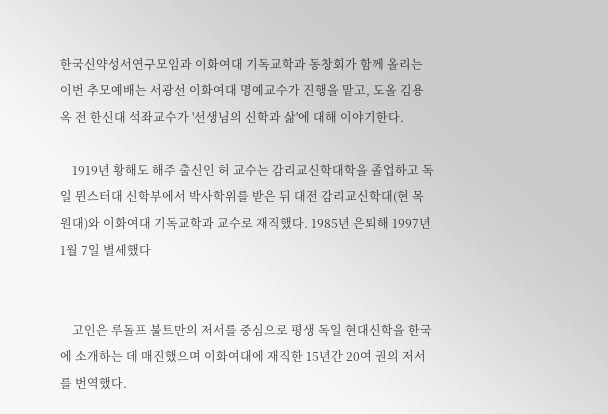한국신약성서연구모임과 이화여대 기독교학과 동창회가 함께 올리는 이번 추모예배는 서광선 이화여대 명예교수가 진행을 맡고, 도올 김용옥 전 한신대 석좌교수가 '선생님의 신학과 삶'에 대해 이야기한다.

    1919년 황해도 해주 출신인 허 교수는 감리교신학대학을 졸업하고 독일 뮌스터대 신학부에서 박사학위를 받은 뒤 대전 감리교신학대(현 목원대)와 이화여대 기독교학과 교수로 재직했다. 1985년 은퇴해 1997년 1월 7일 별세했다


    고인은 루돌프 불트만의 저서를 중심으로 평생 독일 현대신학을 한국에 소개하는 데 매진했으며 이화여대에 재직한 15년간 20여 권의 저서를 번역했다.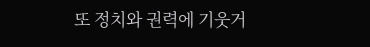또 정치와 권력에 기웃거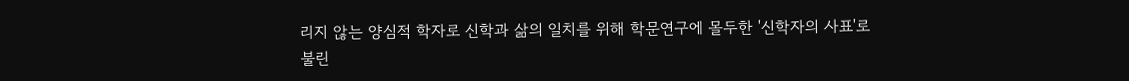리지 않는 양심적 학자로 신학과 삶의 일치를 위해 학문연구에 몰두한 '신학자의 사표'로 불린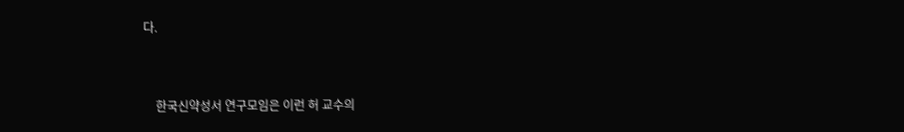다.



    한국신약성서 연구모임은 이런 허 교수의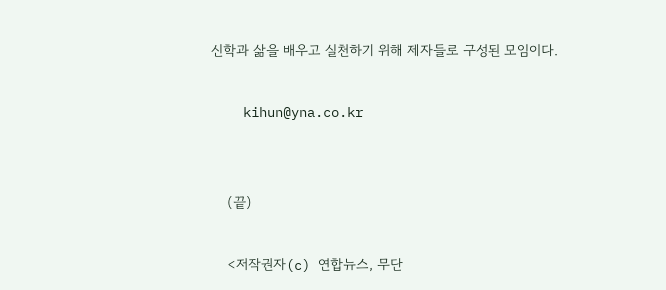신학과 삶을 배우고 실천하기 위해 제자들로 구성된 모임이다.

    kihun@yna.co.kr


    (끝)

    <저작권자(c) 연합뉴스, 무단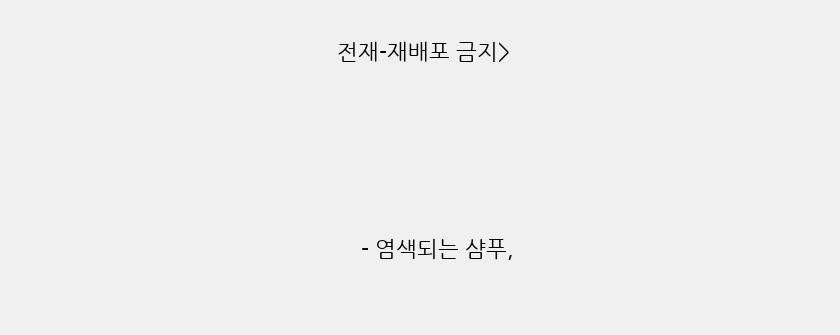전재-재배포 금지>




    - 염색되는 샴푸,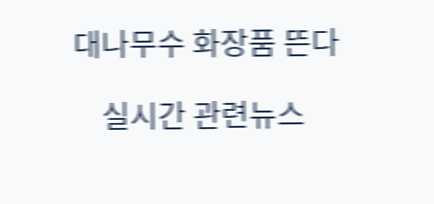대나무수 화장품 뜬다

    실시간 관련뉴스